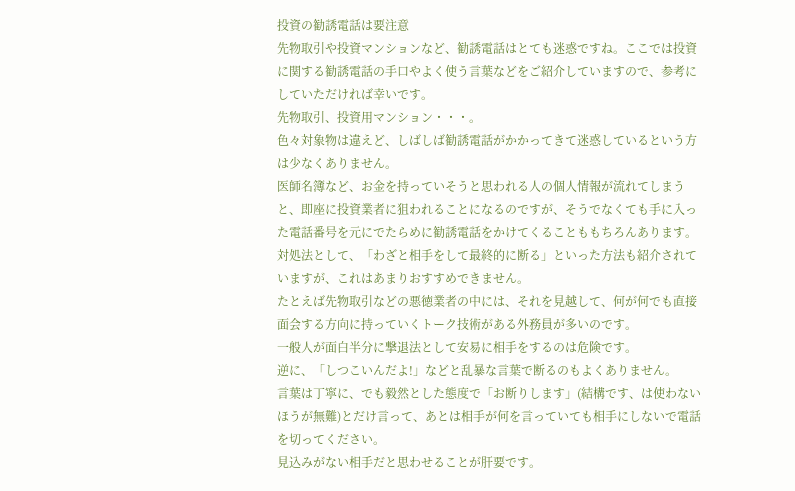投資の勧誘電話は要注意
先物取引や投資マンションなど、勧誘電話はとても迷惑ですね。ここでは投資に関する勧誘電話の手口やよく使う言葉などをご紹介していますので、参考にしていただければ幸いです。
先物取引、投資用マンション・・・。
色々対象物は違えど、しばしば勧誘電話がかかってきて迷惑しているという方は少なくありません。
医師名簿など、お金を持っていそうと思われる人の個人情報が流れてしまうと、即座に投資業者に狙われることになるのですが、そうでなくても手に入った電話番号を元にでたらめに勧誘電話をかけてくることももちろんあります。
対処法として、「わざと相手をして最終的に断る」といった方法も紹介されていますが、これはあまりおすすめできません。
たとえば先物取引などの悪徳業者の中には、それを見越して、何が何でも直接面会する方向に持っていくトーク技術がある外務員が多いのです。
一般人が面白半分に撃退法として安易に相手をするのは危険です。
逆に、「しつこいんだよ!」などと乱暴な言葉で断るのもよくありません。
言葉は丁寧に、でも毅然とした態度で「お断りします」(結構です、は使わないほうが無難)とだけ言って、あとは相手が何を言っていても相手にしないで電話を切ってください。
見込みがない相手だと思わせることが肝要です。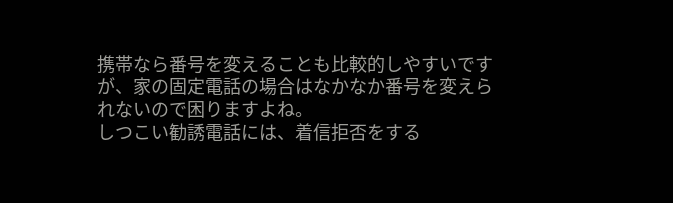携帯なら番号を変えることも比較的しやすいですが、家の固定電話の場合はなかなか番号を変えられないので困りますよね。
しつこい勧誘電話には、着信拒否をする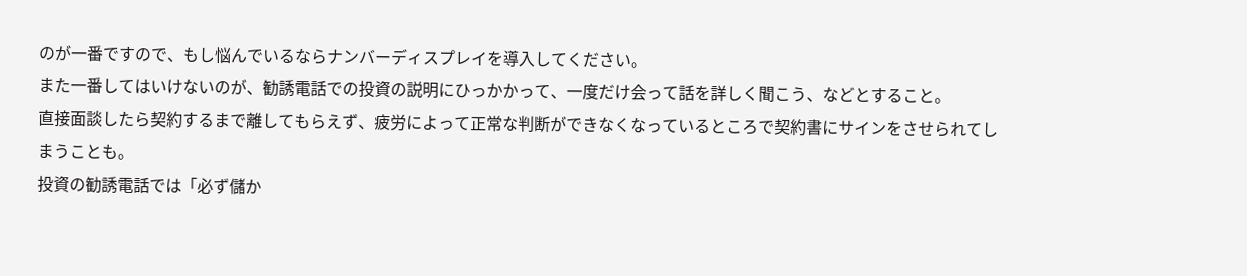のが一番ですので、もし悩んでいるならナンバーディスプレイを導入してください。
また一番してはいけないのが、勧誘電話での投資の説明にひっかかって、一度だけ会って話を詳しく聞こう、などとすること。
直接面談したら契約するまで離してもらえず、疲労によって正常な判断ができなくなっているところで契約書にサインをさせられてしまうことも。
投資の勧誘電話では「必ず儲か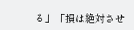る」「損は絶対させ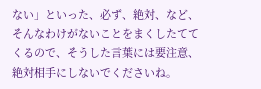ない」といった、必ず、絶対、など、そんなわけがないことをまくしたててくるので、そうした言葉には要注意、絶対相手にしないでくださいね。